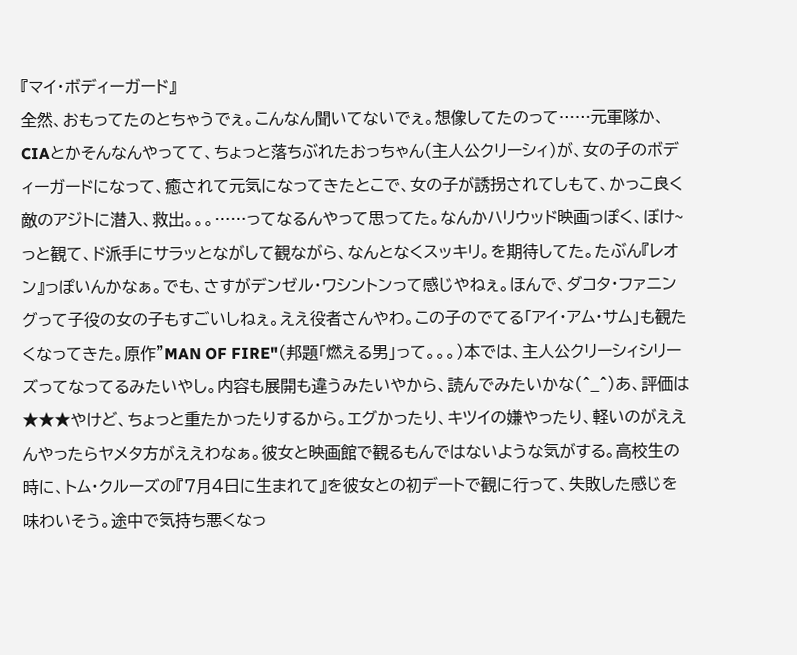『マイ・ボディーガード』
全然、おもってたのとちゃうでぇ。こんなん聞いてないでぇ。想像してたのって……元軍隊か、CIAとかそんなんやってて、ちょっと落ちぶれたおっちゃん(主人公クリーシィ)が、女の子のボディーガードになって、癒されて元気になってきたとこで、女の子が誘拐されてしもて、かっこ良く敵のアジトに潜入、救出。。。……ってなるんやって思ってた。なんかハリウッド映画っぽく、ぼけ~っと観て、ド派手にサラッとながして観ながら、なんとなくスッキリ。を期待してた。たぶん『レオン』っぽいんかなぁ。でも、さすがデンゼル・ワシントンって感じやねぇ。ほんで、ダコタ・ファニングって子役の女の子もすごいしねぇ。ええ役者さんやわ。この子のでてる「アイ・アム・サム」も観たくなってきた。原作"MAN OF FIRE"(邦題「燃える男」って。。。)本では、主人公クリーシィシリーズってなってるみたいやし。内容も展開も違うみたいやから、読んでみたいかな(^_^)あ、評価は★★★やけど、ちょっと重たかったりするから。エグかったり、キツイの嫌やったり、軽いのがええんやったらヤメタ方がええわなぁ。彼女と映画館で観るもんではないような気がする。高校生の時に、トム・クルーズの『7月4日に生まれて』を彼女との初デートで観に行って、失敗した感じを味わいそう。途中で気持ち悪くなっ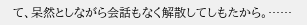て、呆然としながら会話もなく解散してしもたから。……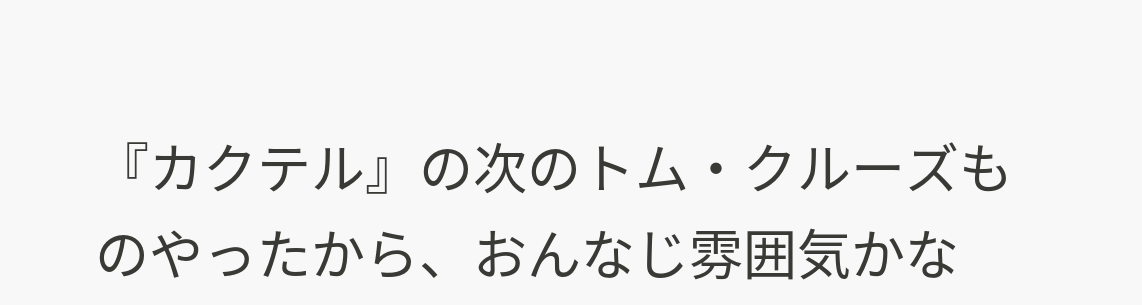『カクテル』の次のトム・クルーズものやったから、おんなじ雰囲気かな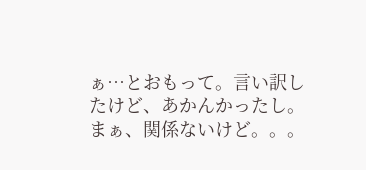ぁ…とおもって。言い訳したけど、あかんかったし。まぁ、関係ないけど。。。